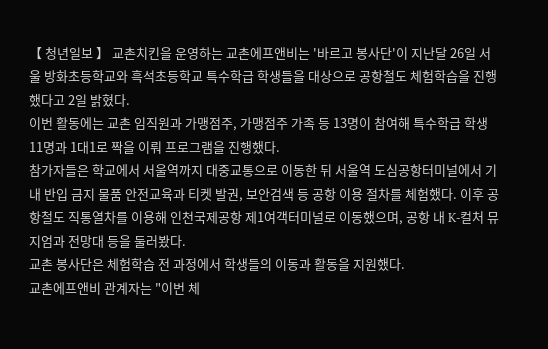【 청년일보 】 교촌치킨을 운영하는 교촌에프앤비는 '바르고 봉사단'이 지난달 26일 서울 방화초등학교와 흑석초등학교 특수학급 학생들을 대상으로 공항철도 체험학습을 진행했다고 2일 밝혔다.
이번 활동에는 교촌 임직원과 가맹점주, 가맹점주 가족 등 13명이 참여해 특수학급 학생 11명과 1대1로 짝을 이뤄 프로그램을 진행했다.
참가자들은 학교에서 서울역까지 대중교통으로 이동한 뒤 서울역 도심공항터미널에서 기내 반입 금지 물품 안전교육과 티켓 발권, 보안검색 등 공항 이용 절차를 체험했다. 이후 공항철도 직통열차를 이용해 인천국제공항 제1여객터미널로 이동했으며, 공항 내 K-컬처 뮤지엄과 전망대 등을 둘러봤다.
교촌 봉사단은 체험학습 전 과정에서 학생들의 이동과 활동을 지원했다.
교촌에프앤비 관계자는 "이번 체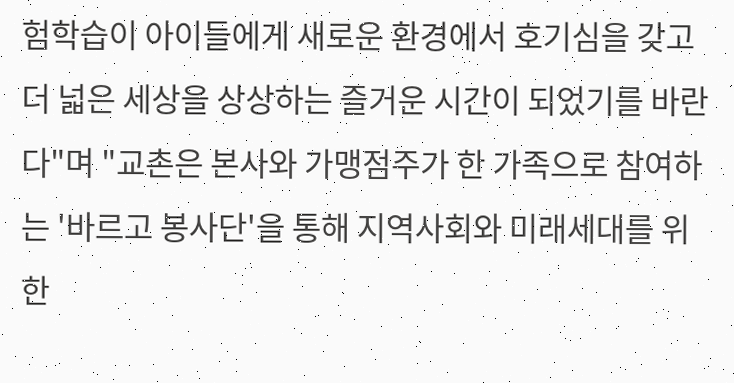험학습이 아이들에게 새로운 환경에서 호기심을 갖고 더 넓은 세상을 상상하는 즐거운 시간이 되었기를 바란다"며 "교촌은 본사와 가맹점주가 한 가족으로 참여하는 '바르고 봉사단'을 통해 지역사회와 미래세대를 위한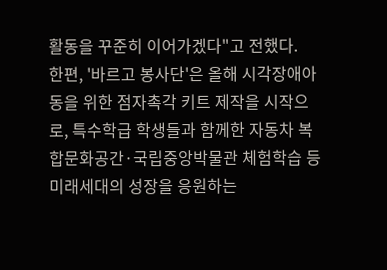활동을 꾸준히 이어가겠다"고 전했다.
한편, '바르고 봉사단'은 올해 시각장애아동을 위한 점자촉각 키트 제작을 시작으로, 특수학급 학생들과 함께한 자동차 복합문화공간·국립중앙박물관 체험학습 등 미래세대의 성장을 응원하는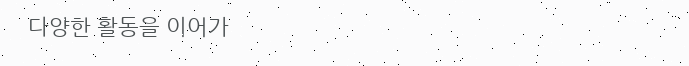다양한 활동을 이어가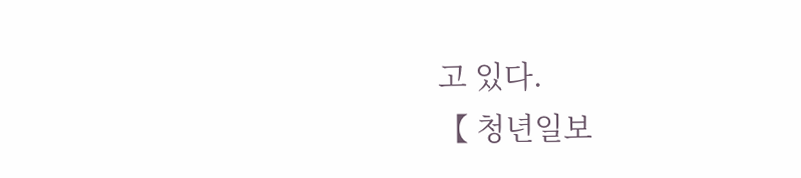고 있다.
【 청년일보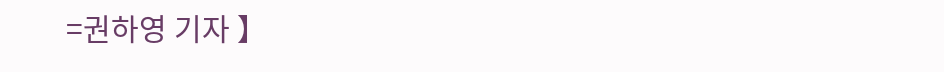=권하영 기자 】